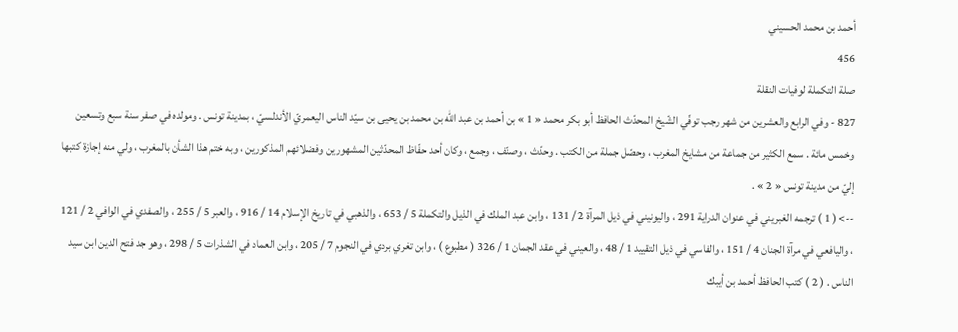أحمد بن محمد الحسيني
456
صلة التكملة لوفيات النقلة
827 - وفي الرابع والعشرين من شهر رجب توفّي الشّيخ المحدّث الحافظ أبو بكر محمد « 1 » بن أحمد بن عبد اللّه بن محمد بن يحيى بن سيّد الناس اليعمريّ الأندلسيّ ، بمدينة تونس . ومولده في صفر سنة سبع وتسعين وخمس مائة . سمع الكثير من جماعة من مشايخ المغرب ، وحصّل جملة من الكتب . وحدّث ، وصنّف ، وجمع ، وكان أحد حفّاظ المحدّثين المشهورين وفضلائهم المذكورين ، وبه ختم هذا الشأن بالمغرب ، ولي منه إجازة كتبها إليّ من مدينة تونس « 2 » .
--> ( 1 ) ترجمه الغبريني في عنوان الدراية 291 ، واليونيني في ذيل المرآة 2 / 131 ، وابن عبد الملك في الذيل والتكملة 5 / 653 ، والذهبي في تاريخ الإسلام 14 / 916 ، والعبر 5 / 255 ، والصفدي في الوافي 2 / 121 ، واليافعي في مرآة الجنان 4 / 151 ، والفاسي في ذيل التقييد 1 / 48 ، والعيني في عقد الجمان 1 / 326 ( مطبوع ) ، وابن تغري بردي في النجوم 7 / 205 ، وابن العماد في الشذرات 5 / 298 ، وهو جد فتح الدين ابن سيد الناس . ( 2 ) كتب الحافظ أحمد بن أيبك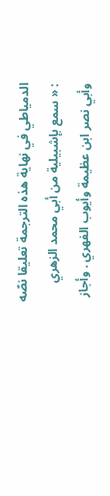الدمياطي في نهاية هذه الترجمة تعليقا نصّه : « سمع بإشبيلية من أبي محمد الزهري وأبي نصر ابن عظيمة وأيوب الفهري . وأجاز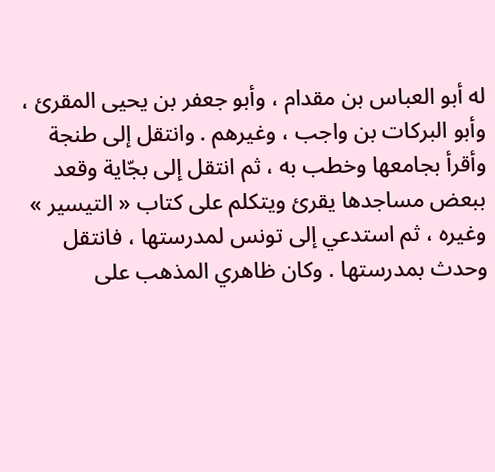له أبو العباس بن مقدام ، وأبو جعفر بن يحيى المقرئ ، وأبو البركات بن واجب ، وغيرهم . وانتقل إلى طنجة وأقرأ بجامعها وخطب به ، ثم انتقل إلى بجّاية وقعد ببعض مساجدها يقرئ ويتكلم على كتاب « التيسير » وغيره ، ثم استدعي إلى تونس لمدرستها ، فانتقل وحدث بمدرستها . وكان ظاهري المذهب على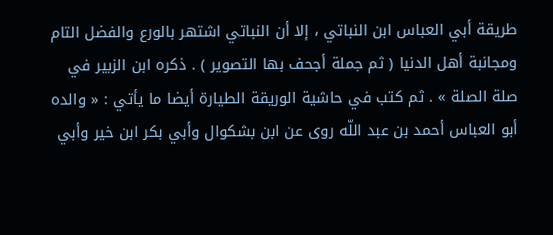طريقة أبي العباس ابن النباتي ، إلا أن النباتي اشتهر بالورع والفضل التام ومجانبة أهل الدنيا ( ثم جملة أجحف بها التصوير ) . ذكره ابن الزبير في صلة الصلة » . ثم كتب في حاشية الوريقة الطيارة أيضا ما يأتي : « والده أبو العباس أحمد بن عبد اللّه روى عن ابن بشكوال وأبي بكر ابن خير وأبي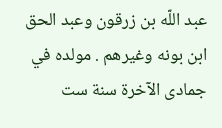عبد اللّه بن زرقون وعبد الحق ابن بونه وغيرهم . مولده في جمادى الآخرة سنة ست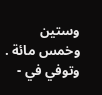وستين وخمس مائة . وتوفي في -